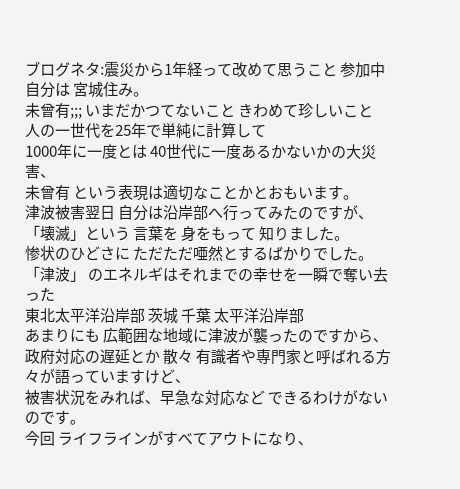ブログネタ:震災から1年経って改めて思うこと 参加中自分は 宮城住み。
未曾有;;; いまだかつてないこと きわめて珍しいこと
人の一世代を25年で単純に計算して
1000年に一度とは 40世代に一度あるかないかの大災害、
未曾有 という表現は適切なことかとおもいます。
津波被害翌日 自分は沿岸部へ行ってみたのですが、
「壊滅」という 言葉を 身をもって 知りました。
惨状のひどさに ただただ唖然とするばかりでした。
「津波」 のエネルギはそれまでの幸せを一瞬で奪い去った
東北太平洋沿岸部 茨城 千葉 太平洋沿岸部
あまりにも 広範囲な地域に津波が襲ったのですから、
政府対応の遅延とか 散々 有識者や専門家と呼ばれる方々が語っていますけど、
被害状況をみれば、早急な対応など できるわけがないのです。
今回 ライフラインがすべてアウトになり、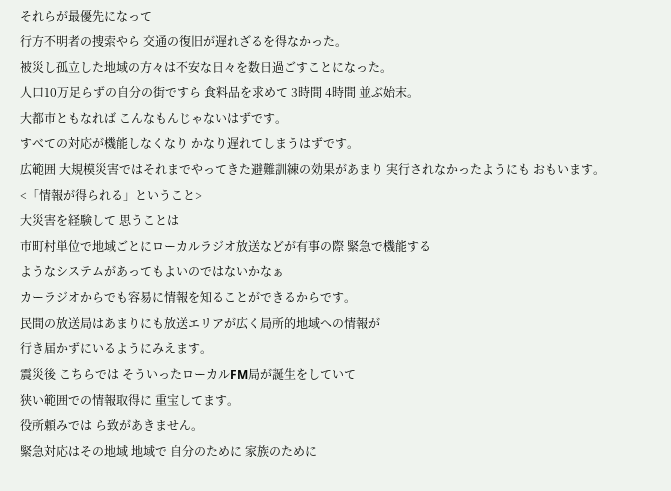それらが最優先になって
行方不明者の捜索やら 交通の復旧が遅れざるを得なかった。
被災し孤立した地域の方々は不安な日々を数日過ごすことになった。
人口10万足らずの自分の街ですら 食料品を求めて 3時間 4時間 並ぶ始末。
大都市ともなれば こんなもんじゃないはずです。
すべての対応が機能しなくなり かなり遅れてしまうはずです。
広範囲 大規模災害ではそれまでやってきた避難訓練の効果があまり 実行されなかったようにも おもいます。
<「情報が得られる」ということ>
大災害を経験して 思うことは
市町村単位で地域ごとにローカルラジオ放送などが有事の際 緊急で機能する
ようなシステムがあってもよいのではないかなぁ
カーラジオからでも容易に情報を知ることができるからです。
民間の放送局はあまりにも放送エリアが広く局所的地域への情報が
行き届かずにいるようにみえます。
震災後 こちらでは そういったローカルFM局が誕生をしていて
狭い範囲での情報取得に 重宝してます。
役所頼みでは ら致があきません。
緊急対応はその地域 地域で 自分のために 家族のために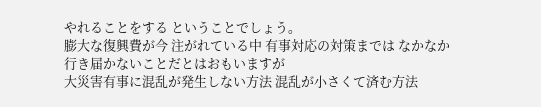やれることをする ということでしょう。
膨大な復興費が今 注がれている中 有事対応の対策までは なかなか
行き届かないことだとはおもいますが
大災害有事に混乱が発生しない方法 混乱が小さくて済む方法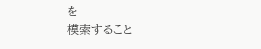を
模索すること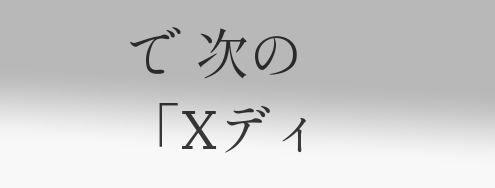で 次の「Xディ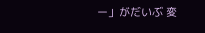ー」がだいぶ 変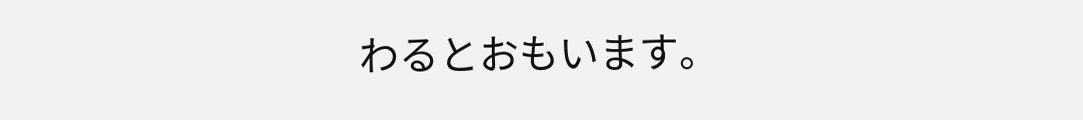わるとおもいます。